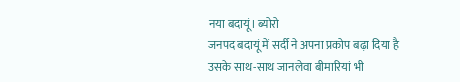नया बदायूं। ब्योरो
जनपद बदायूं में सर्दी ने अपना प्रकोप बढ़ा दिया है उसके साथ-साथ जानलेवा बीमारियां भी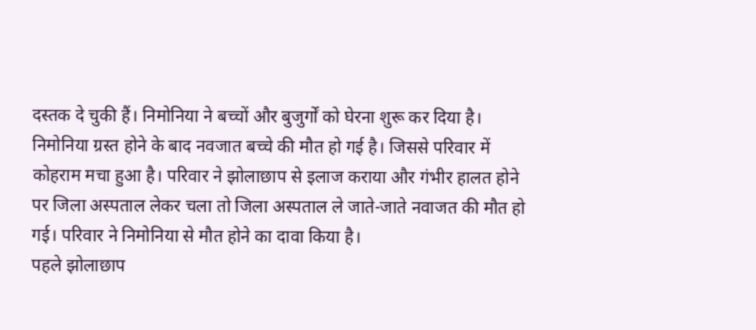दस्तक दे चुकी हैं। निमोनिया ने बच्चों और बुजुर्गों को घेरना शुरू कर दिया है। निमोनिया ग्रस्त होने के बाद नवजात बच्चे की मौत हो गई है। जिससे परिवार में कोहराम मचा हुआ है। परिवार ने झोलाछाप से इलाज कराया और गंभीर हालत होने पर जिला अस्पताल लेकर चला तो जिला अस्पताल ले जाते-जाते नवाजत की मौत हो गई। परिवार ने निमोनिया से मौत होने का दावा किया है।
पहले झोलाछाप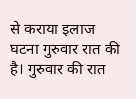से कराया इलाज
घटना गुरुवार रात की है। गुरुवार की रात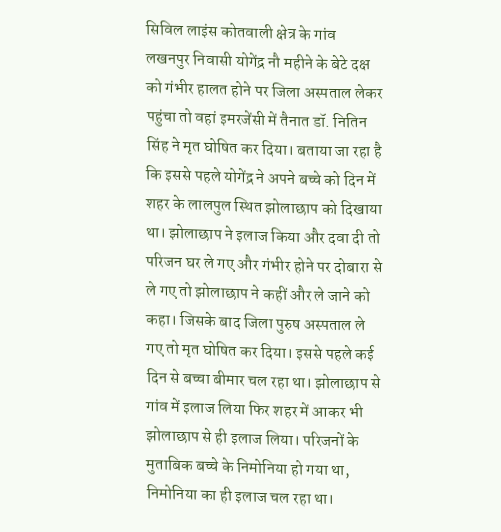सिविल लाइंस कोतवाली क्षेत्र के गांव लखनपुर निवासी योगेंद्र नौ महीने के बेटे दक्ष को गंभीर हालत होने पर जिला अस्पताल लेकर पहुंचा तो वहां इमरजेंसी में तैनात डॉ. नितिन सिंह ने मृत घोषित कर दिया। बताया जा रहा है कि इससे पहले योगेंद्र ने अपने बच्चे को दिन में शहर के लालपुल स्थित झोलाछाप को दिखाया था। झोलाछाप ने इलाज किया और दवा दी तो परिजन घर ले गए और गंभीर होने पर दोबारा से ले गए तो झोलाछाप ने कहीं और ले जाने को कहा। जिसके बाद जिला पुरुष अस्पताल ले गए तो मृत घोषित कर दिया। इससे पहले कई दिन से बच्चा बीमार चल रहा था। झोलाछाप से गांव में इलाज लिया फिर शहर में आकर भी झोलाछाप से ही इलाज लिया। परिजनों के मुताबिक बच्चे के निमोनिया हो गया था, निमोनिया का ही इलाज चल रहा था।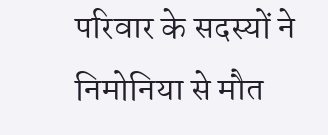परिवार के सदस्यों ने निमोनिया से मौत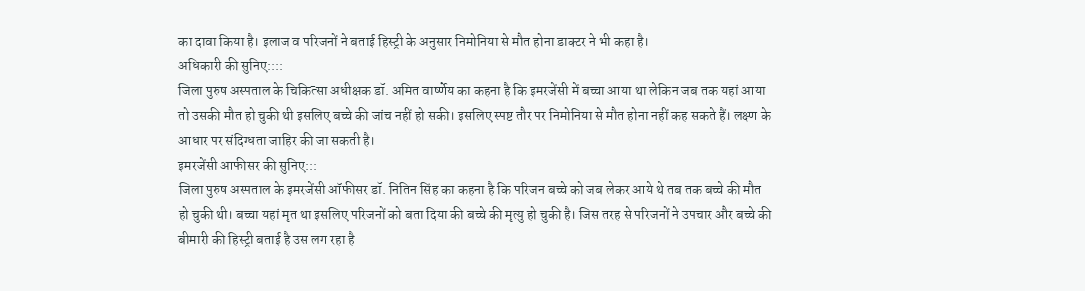का दावा किया है। इलाज व परिजनों ने बताई हिस्ट्री के अनुसार निमोनिया से मौत होना डाक्टर ने भी कहा है।
अधिकारी की सुनिए::::
जिला पुरुष अस्पताल के चिकित्सा अधीक्षक डॉ. अमित वार्ष्णेय का कहना है कि इमरजेंसी में बच्चा आया था लेकिन जब तक यहां आया तो उसकी मौत हो चुकी थी इसलिए बच्चे की जांच नहीं हो सकी। इसलिए स्पष्ट तौर पर निमोनिया से मौत होना नहीं कह सकते हैं। लक्ष्ण के आधार पर संदिग्धता जाहिर की जा सकती है।
इमरजेंसी आफीसर की सुनिए:::
जिला पुरुष अस्पताल के इमरजेंसी ऑफीसर डॉ. नितिन सिंह का कहना है कि परिजन बच्चे को जब लेकर आये थे तब तक बच्चे की मौत हो चुकी थी। बच्चा यहां मृत था इसलिए परिजनों को बता दिया की बच्चे की मृत्यु हो चुकी है। जिस तरह से परिजनों ने उपचार और बच्चे की बीमारी की हिस्ट्री बताई है उस लग रहा है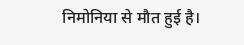निमोनिया से मौत हुई है।